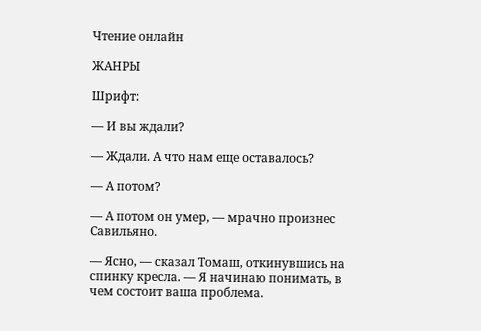Чтение онлайн

ЖАНРЫ

Шрифт:

— И вы ждали?

— Ждали. А что нам еще оставалось?

— А потом?

— А потом он умер, — мрачно произнес Савильяно.

— Ясно, — сказал Томаш, откинувшись на спинку кресла. — Я начинаю понимать, в чем состоит ваша проблема.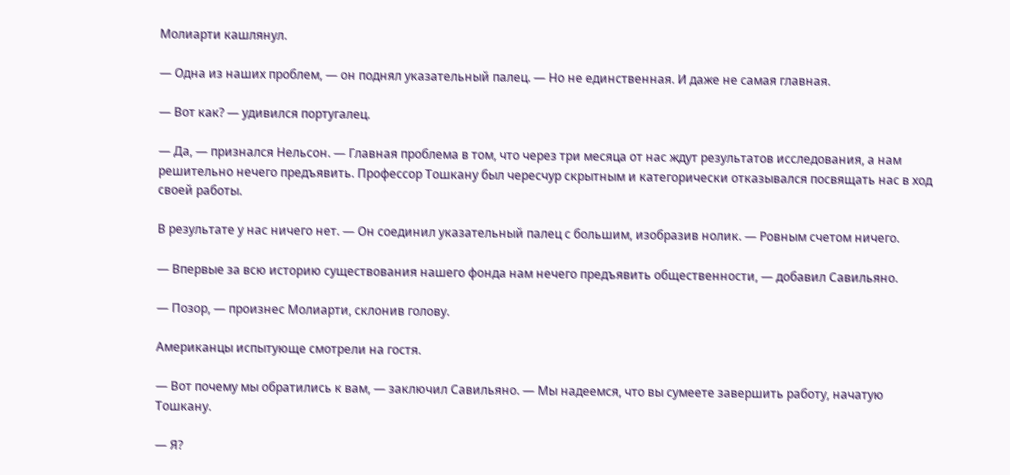Молиарти кашлянул.

— Одна из наших проблем, — он поднял указательный палец. — Но не единственная. И даже не самая главная.

— Вот как? — удивился португалец.

— Да, — признался Нельсон. — Главная проблема в том, что через три месяца от нас ждут результатов исследования, а нам решительно нечего предъявить. Профессор Тошкану был чересчур скрытным и категорически отказывался посвящать нас в ход своей работы.

В результате у нас ничего нет. — Он соединил указательный палец с большим, изобразив нолик. — Ровным счетом ничего.

— Впервые за всю историю существования нашего фонда нам нечего предъявить общественности, — добавил Савильяно.

— Позор, — произнес Молиарти, склонив голову.

Американцы испытующе смотрели на гостя.

— Вот почему мы обратились к вам, — заключил Савильяно. — Мы надеемся, что вы сумеете завершить работу, начатую Тошкану.

— Я?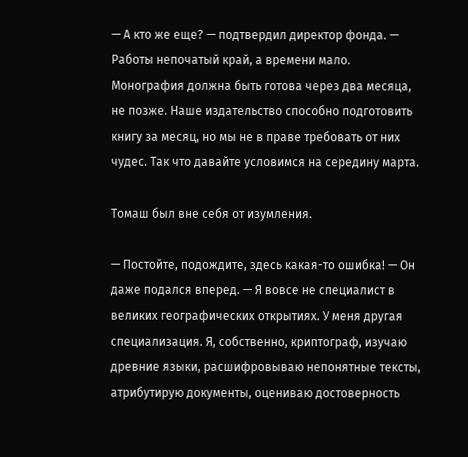— А кто же еще? — подтвердил директор фонда. — Работы непочатый край, а времени мало. Монография должна быть готова через два месяца, не позже. Наше издательство способно подготовить книгу за месяц, но мы не в праве требовать от них чудес. Так что давайте условимся на середину марта.

Томаш был вне себя от изумления.

— Постойте, подождите, здесь какая-то ошибка! — Он даже подался вперед. — Я вовсе не специалист в великих географических открытиях. У меня другая специализация. Я, собственно, криптограф, изучаю древние языки, расшифровываю непонятные тексты, атрибутирую документы, оцениваю достоверность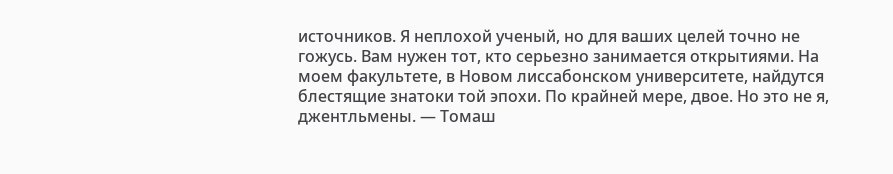источников. Я неплохой ученый, но для ваших целей точно не гожусь. Вам нужен тот, кто серьезно занимается открытиями. На моем факультете, в Новом лиссабонском университете, найдутся блестящие знатоки той эпохи. По крайней мере, двое. Но это не я, джентльмены. — Томаш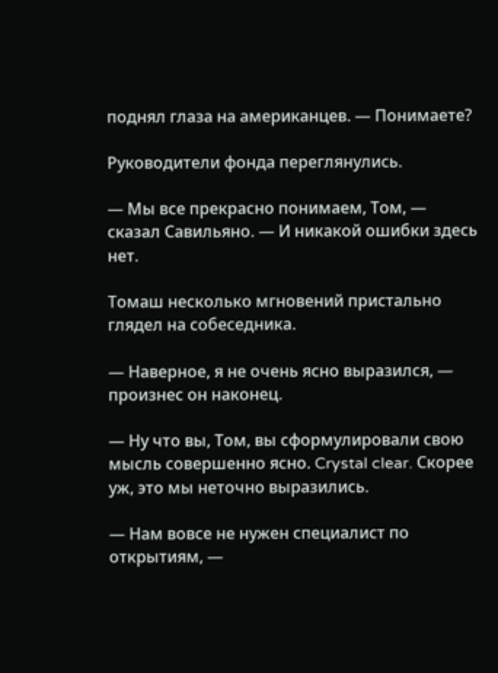поднял глаза на американцев. — Понимаете?

Руководители фонда переглянулись.

— Мы все прекрасно понимаем, Том, — сказал Савильяно. — И никакой ошибки здесь нет.

Томаш несколько мгновений пристально глядел на собеседника.

— Наверное, я не очень ясно выразился, — произнес он наконец.

— Ну что вы, Том, вы сформулировали свою мысль совершенно ясно. Crystal clear. Скорее уж, это мы неточно выразились.

— Нам вовсе не нужен специалист по открытиям, —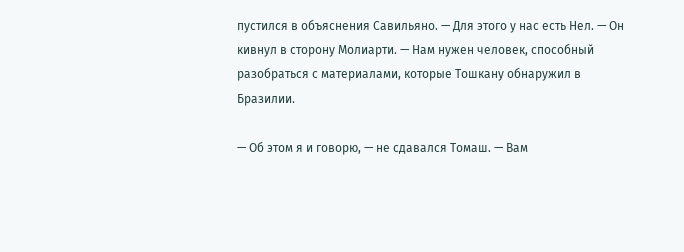пустился в объяснения Савильяно. — Для этого у нас есть Нел. — Он кивнул в сторону Молиарти. — Нам нужен человек, способный разобраться с материалами, которые Тошкану обнаружил в Бразилии.

— Об этом я и говорю, — не сдавался Томаш. — Вам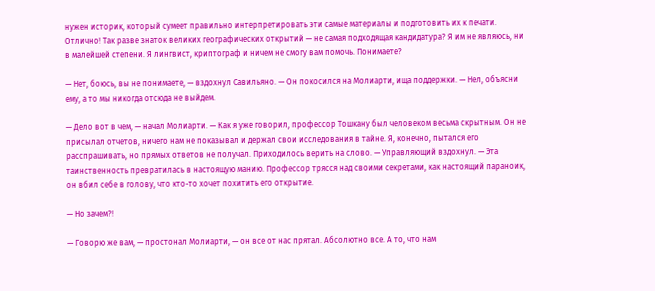нужен историк, который сумеет правильно интерпретировать эти самые материалы и подготовить их к печати. Отлично! Так разве знаток великих географических открытий — не самая подходящая кандидатура? Я им не являюсь, ни в малейшей степени. Я лингвист, криптограф и ничем не смогу вам помочь. Понимаете?

— Нет, боюсь, вы не понимаете, — вздохнул Савильяно. — Он покосился на Молиарти, ища поддержки. — Нел, объясни ему, а то мы никогда отсюда не выйдем.

— Дело вот в чем, — начал Молиарти. — Как я уже говорил, профессор Тошкану был человеком весьма скрытным. Он не присылал отчетов, ничего нам не показывал и держал свои исследования в тайне. Я, конечно, пытался его расспрашивать, но прямых ответов не получал. Приходилось верить на слово. — Управляющий вздохнул. — Эта таинственность превратилась в настоящую манию. Профессор трясся над своими секретами, как настоящий параноик, он вбил себе в голову, что кто-то хочет похитить его открытие.

— Но зачем?!

— Говорю же вам, — простонал Молиарти, — он все от нас прятал. Абсолютно все. А то, что нам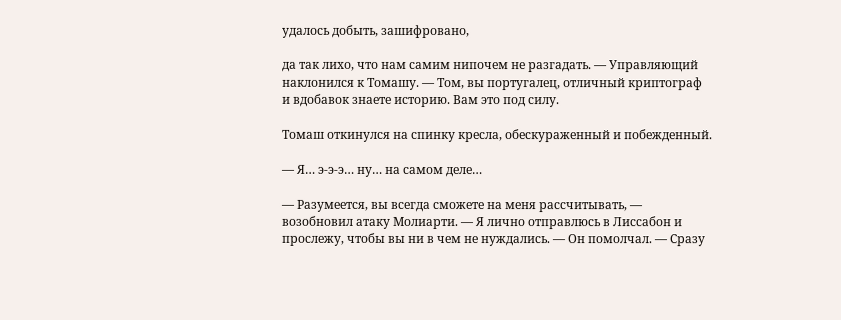удалось добыть, зашифровано,

да так лихо, что нам самим нипочем не разгадать. — Управляющий наклонился к Томашу. — Том, вы португалец, отличный криптограф и вдобавок знаете историю. Вам это под силу.

Томаш откинулся на спинку кресла, обескураженный и побежденный.

— Я… э-э-э… ну… на самом деле…

— Разумеется, вы всегда сможете на меня рассчитывать, — возобновил атаку Молиарти. — Я лично отправлюсь в Лиссабон и прослежу, чтобы вы ни в чем не нуждались. — Он помолчал. — Сразу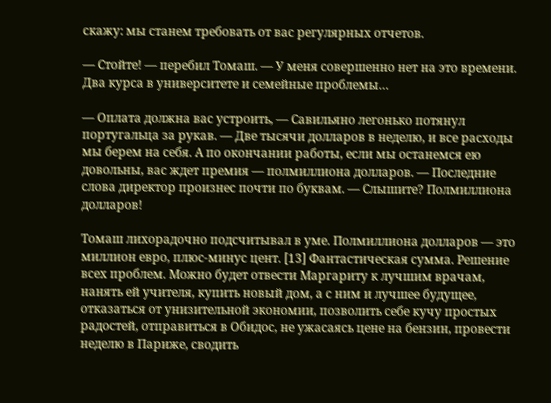скажу: мы станем требовать от вас регулярных отчетов.

— Стойте! — перебил Томаш. — У меня совершенно нет на это времени. Два курса в университете и семейные проблемы…

— Оплата должна вас устроить, — Савильяно легонько потянул португальца за рукав. — Две тысячи долларов в неделю, и все расходы мы берем на себя. А по окончании работы, если мы останемся ею довольны, вас ждет премия — полмиллиона долларов. — Последние слова директор произнес почти по буквам. — Слышите? Полмиллиона долларов!

Томаш лихорадочно подсчитывал в уме. Полмиллиона долларов — это миллион евро, плюс-минус цент. [13] Фантастическая сумма. Решение всех проблем. Можно будет отвести Маргариту к лучшим врачам, нанять ей учителя, купить новый дом, а с ним и лучшее будущее, отказаться от унизительной экономии, позволить себе кучу простых радостей, отправиться в Обидос, не ужасаясь цене на бензин, провести неделю в Париже, сводить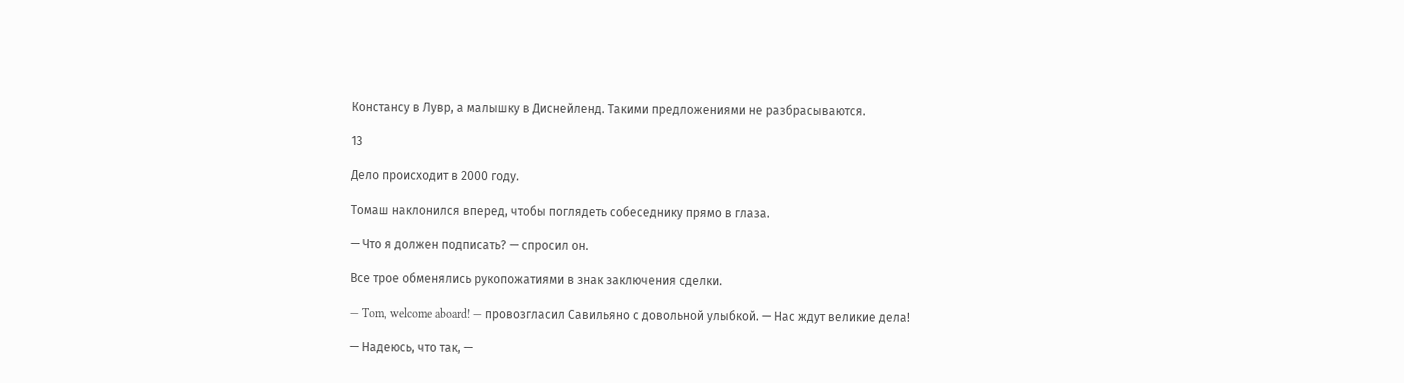Констансу в Лувр, а малышку в Диснейленд. Такими предложениями не разбрасываются.

13

Дело происходит в 2000 году.

Томаш наклонился вперед, чтобы поглядеть собеседнику прямо в глаза.

— Что я должен подписать? — спросил он.

Все трое обменялись рукопожатиями в знак заключения сделки.

— Tom, welcome aboard! — провозгласил Савильяно с довольной улыбкой. — Нас ждут великие дела!

— Надеюсь, что так, —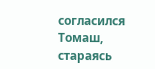согласился Томаш, стараясь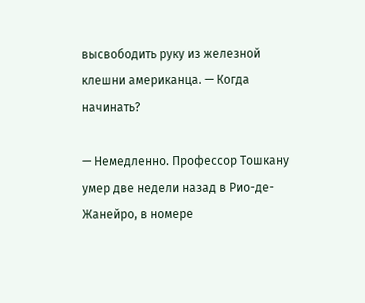высвободить руку из железной клешни американца. — Когда начинать?

— Немедленно. Профессор Тошкану умер две недели назад в Рио-де-Жанейро, в номере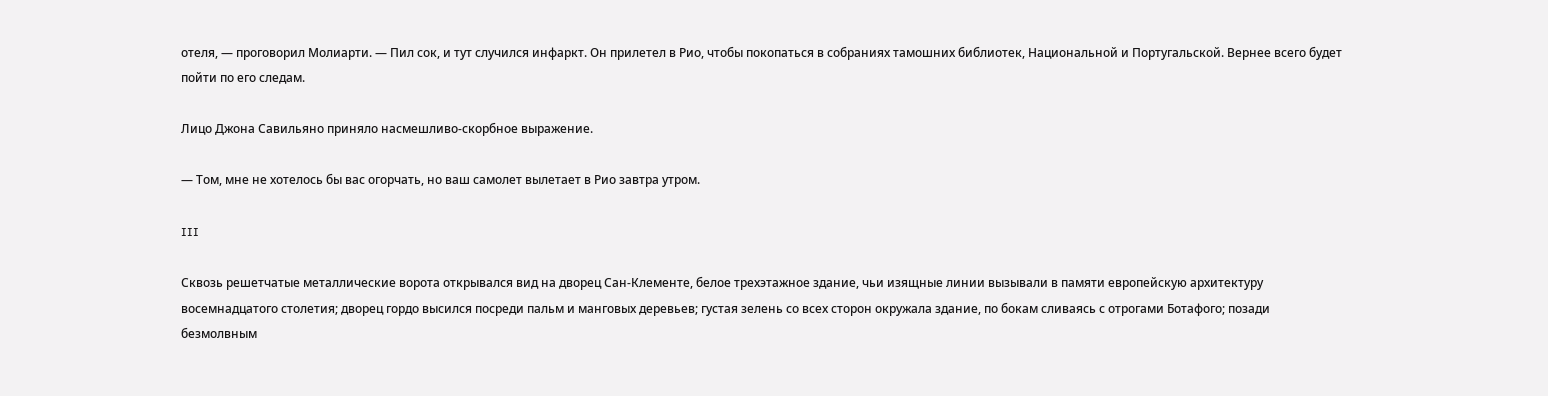отеля, — проговорил Молиарти. — Пил сок, и тут случился инфаркт. Он прилетел в Рио, чтобы покопаться в собраниях тамошних библиотек, Национальной и Португальской. Вернее всего будет пойти по его следам.

Лицо Джона Савильяно приняло насмешливо-скорбное выражение.

— Том, мне не хотелось бы вас огорчать, но ваш самолет вылетает в Рио завтра утром.

III

Сквозь решетчатые металлические ворота открывался вид на дворец Сан-Клементе, белое трехэтажное здание, чьи изящные линии вызывали в памяти европейскую архитектуру восемнадцатого столетия; дворец гордо высился посреди пальм и манговых деревьев; густая зелень со всех сторон окружала здание, по бокам сливаясь с отрогами Ботафого; позади безмолвным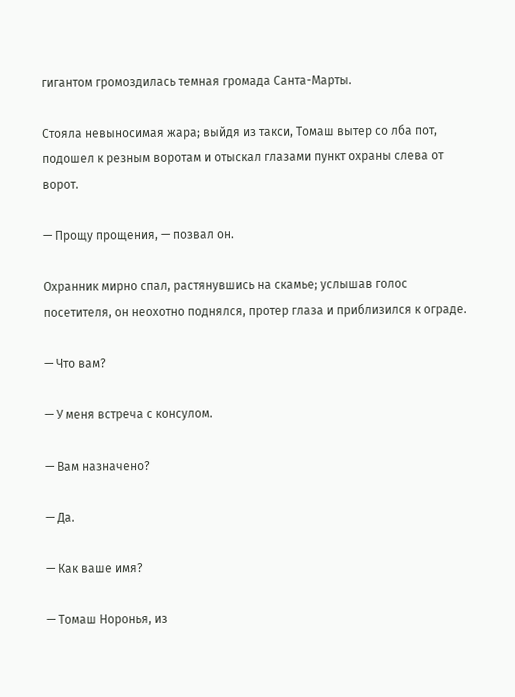гигантом громоздилась темная громада Санта-Марты.

Стояла невыносимая жара; выйдя из такси, Томаш вытер со лба пот, подошел к резным воротам и отыскал глазами пункт охраны слева от ворот.

— Прощу прощения, — позвал он.

Охранник мирно спал, растянувшись на скамье; услышав голос посетителя, он неохотно поднялся, протер глаза и приблизился к ограде.

— Что вам?

— У меня встреча с консулом.

— Вам назначено?

— Да.

— Как ваше имя?

— Томаш Норонья, из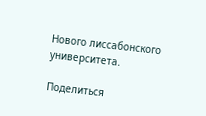Нового лиссабонского университета.

Поделиться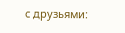с друзьями: